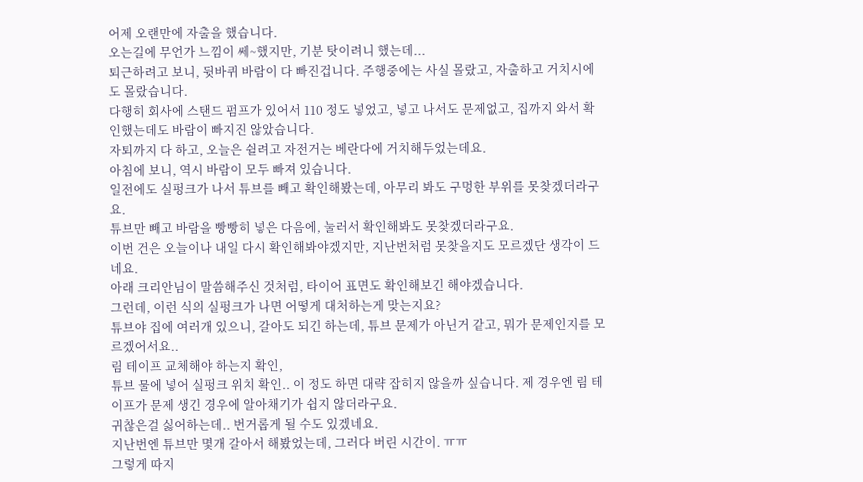어제 오랜만에 자출을 했습니다.
오는길에 무언가 느낌이 쎄~했지만, 기분 탓이려니 했는데...
퇴근하려고 보니, 뒷바퀴 바람이 다 빠진겁니다. 주행중에는 사실 몰랐고, 자출하고 거치시에도 몰랐습니다.
다행히 회사에 스탠드 펌프가 있어서 110 정도 넣었고, 넣고 나서도 문제없고, 집까지 와서 확인했는데도 바람이 빠지진 않았습니다.
자퇴까지 다 하고, 오늘은 쉴려고 자전거는 베란다에 거치해두었는데요.
아침에 보니, 역시 바람이 모두 빠져 있습니다.
일전에도 실펑크가 나서 튜브를 빼고 확인해봤는데, 아무리 봐도 구멍한 부위를 못찾겠더라구요.
튜브만 빼고 바람을 빵빵히 넣은 다음에, 눌러서 확인해봐도 못찾겠더라구요.
이번 건은 오늘이나 내일 다시 확인해봐야겠지만, 지난번처럼 못찾을지도 모르겠단 생각이 드네요.
아래 크리안님이 말씀해주신 것처럼, 타이어 표면도 확인해보긴 해야겠습니다.
그런데, 이런 식의 실펑크가 나면 어떻게 대처하는게 맞는지요?
튜브야 집에 여러개 있으니, 갈아도 되긴 하는데, 튜브 문제가 아닌거 같고, 뭐가 문제인지를 모르겠어서요..
림 테이프 교체해야 하는지 확인,
튜브 물에 넣어 실펑크 위치 확인.. 이 정도 하면 대략 잡히지 않을까 싶습니다. 제 경우엔 림 테이프가 문제 생긴 경우에 알아채기가 쉽지 않더라구요.
귀찮은걸 싫어하는데.. 번거롭게 될 수도 있겠네요.
지난번엔 튜브만 몇개 갈아서 해봤었는데, 그러다 버린 시간이. ㅠㅠ
그렇게 따지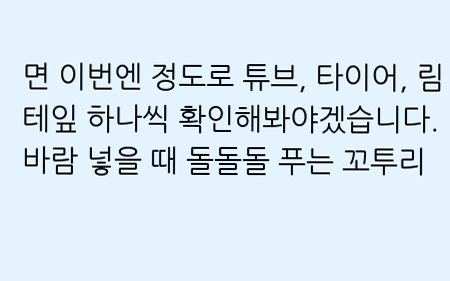면 이번엔 정도로 튜브, 타이어, 림테잎 하나씩 확인해봐야겠습니다.
바람 넣을 때 돌돌돌 푸는 꼬투리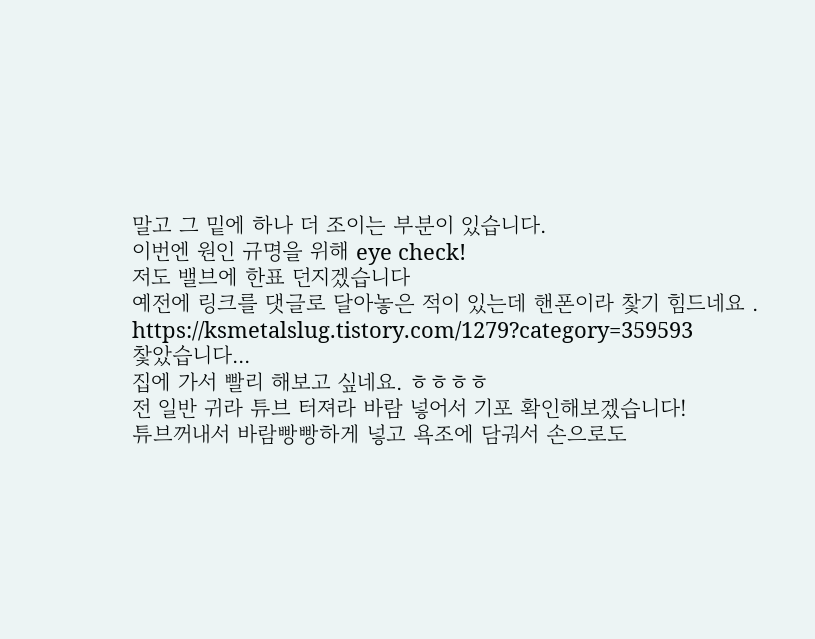말고 그 밑에 하나 더 조이는 부분이 있습니다.
이번엔 원인 규명을 위해 eye check!
저도 밸브에 한표 던지겠습니다
예전에 링크를 댓글로 달아놓은 적이 있는데 핸폰이라 찿기 힘드네요 .
https://ksmetalslug.tistory.com/1279?category=359593
찿았습니다...
집에 가서 빨리 해보고 싶네요. ㅎㅎㅎㅎ
전 일반 귀라 튜브 터져라 바람 넣어서 기포 확인해보겠습니다!
튜브꺼내서 바람빵빵하게 넣고 욕조에 담궈서 손으로도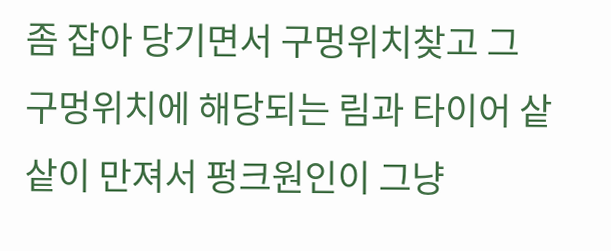좀 잡아 당기면서 구멍위치찾고 그 구멍위치에 해당되는 림과 타이어 샅샅이 만져서 펑크원인이 그냥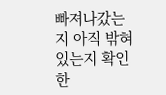빠져나갔는지 아직 밖혀있는지 확인 한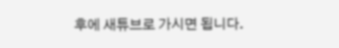후에 새튜브로 가시면 됩니다.